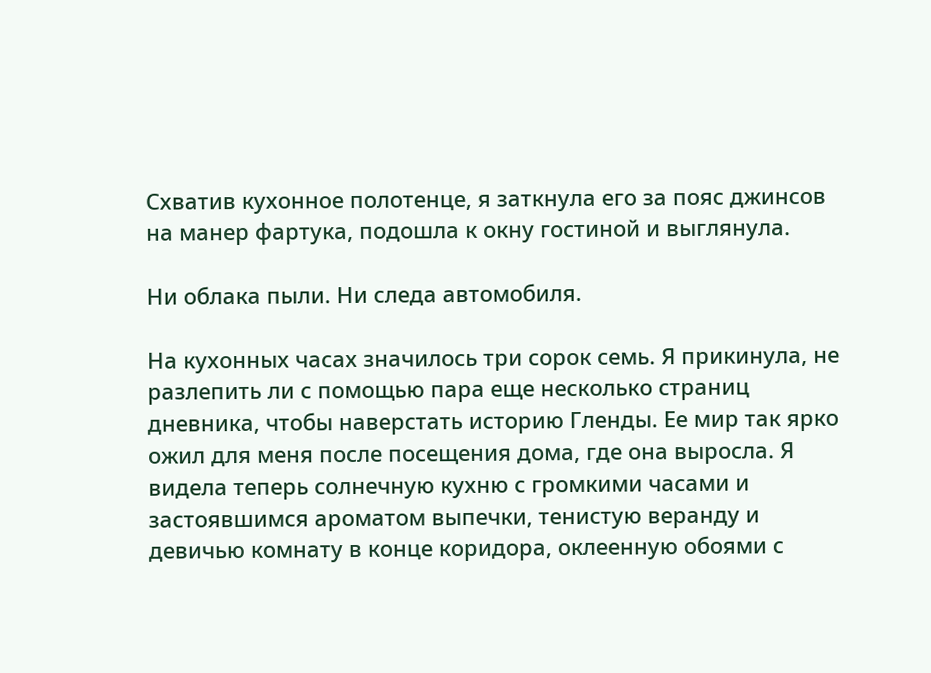Схватив кухонное полотенце, я заткнула его за пояс джинсов на манер фартука, подошла к окну гостиной и выглянула.

Ни облака пыли. Ни следа автомобиля.

На кухонных часах значилось три сорок семь. Я прикинула, не разлепить ли с помощью пара еще несколько страниц дневника, чтобы наверстать историю Гленды. Ее мир так ярко ожил для меня после посещения дома, где она выросла. Я видела теперь солнечную кухню с громкими часами и застоявшимся ароматом выпечки, тенистую веранду и девичью комнату в конце коридора, оклеенную обоями с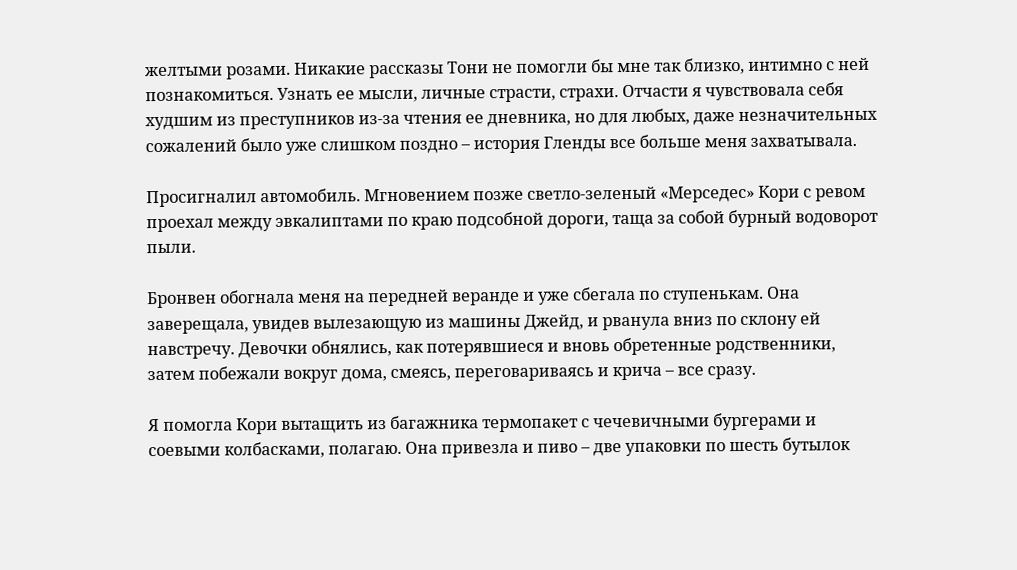желтыми розами. Никакие рассказы Тони не помогли бы мне так близко, интимно с ней познакомиться. Узнать ее мысли, личные страсти, страхи. Отчасти я чувствовала себя худшим из преступников из-за чтения ее дневника, но для любых, даже незначительных сожалений было уже слишком поздно – история Гленды все больше меня захватывала.

Просигналил автомобиль. Мгновением позже светло-зеленый «Мерседес» Кори с ревом проехал между эвкалиптами по краю подсобной дороги, таща за собой бурный водоворот пыли.

Бронвен обогнала меня на передней веранде и уже сбегала по ступенькам. Она заверещала, увидев вылезающую из машины Джейд, и рванула вниз по склону ей навстречу. Девочки обнялись, как потерявшиеся и вновь обретенные родственники, затем побежали вокруг дома, смеясь, переговариваясь и крича – все сразу.

Я помогла Кори вытащить из багажника термопакет с чечевичными бургерами и соевыми колбасками, полагаю. Она привезла и пиво – две упаковки по шесть бутылок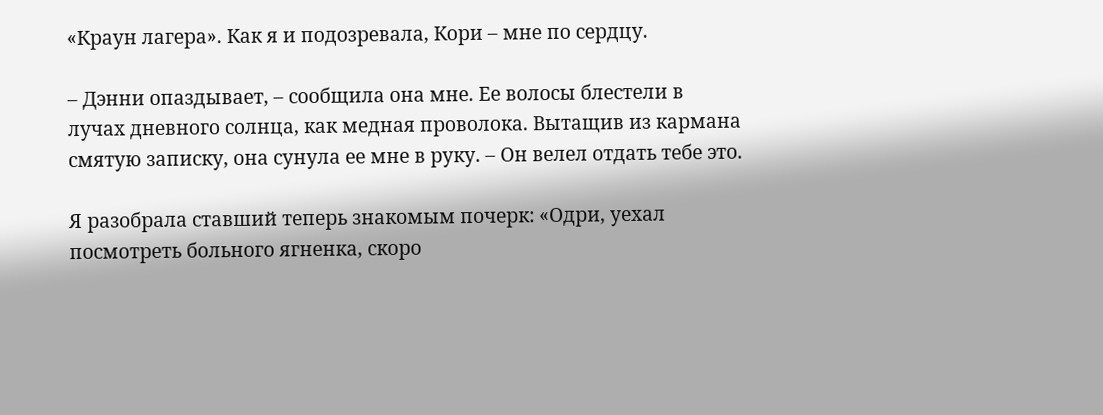«Краун лагера». Как я и подозревала, Кори – мне по сердцу.

– Дэнни опаздывает, – сообщила она мне. Ее волосы блестели в лучах дневного солнца, как медная проволока. Вытащив из кармана смятую записку, она сунула ее мне в руку. – Он велел отдать тебе это.

Я разобрала ставший теперь знакомым почерк: «Одри, уехал посмотреть больного ягненка, скоро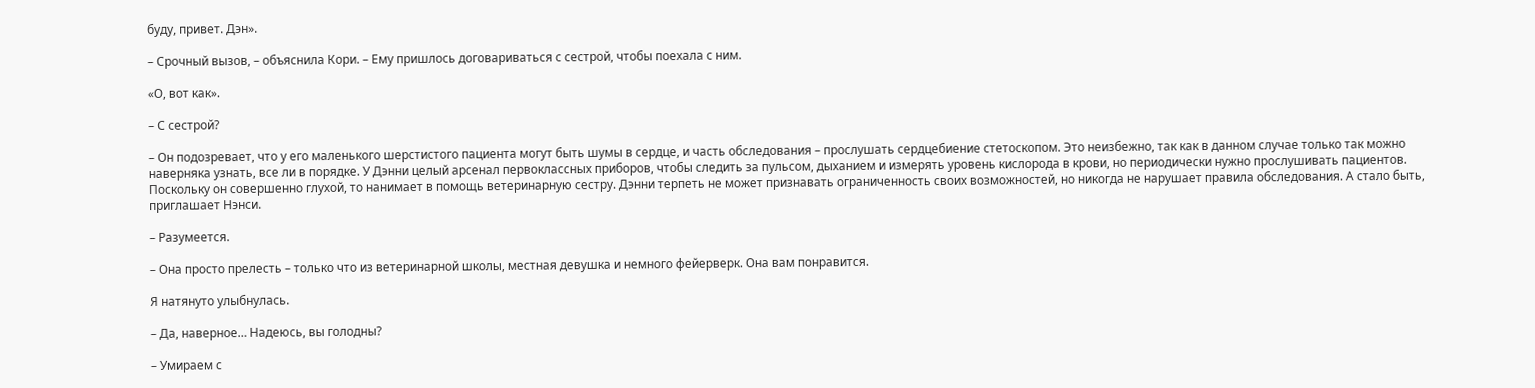буду, привет. Дэн».

– Срочный вызов, – объяснила Кори. – Ему пришлось договариваться с сестрой, чтобы поехала с ним.

«О, вот как».

– С сестрой?

– Он подозревает, что у его маленького шерстистого пациента могут быть шумы в сердце, и часть обследования – прослушать сердцебиение стетоскопом. Это неизбежно, так как в данном случае только так можно наверняка узнать, все ли в порядке. У Дэнни целый арсенал первоклассных приборов, чтобы следить за пульсом, дыханием и измерять уровень кислорода в крови, но периодически нужно прослушивать пациентов. Поскольку он совершенно глухой, то нанимает в помощь ветеринарную сестру. Дэнни терпеть не может признавать ограниченность своих возможностей, но никогда не нарушает правила обследования. А стало быть, приглашает Нэнси.

– Разумеется.

– Она просто прелесть – только что из ветеринарной школы, местная девушка и немного фейерверк. Она вам понравится.

Я натянуто улыбнулась.

– Да, наверное… Надеюсь, вы голодны?

– Умираем с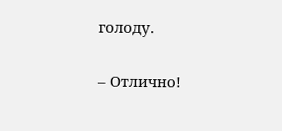голоду.

– Отлично!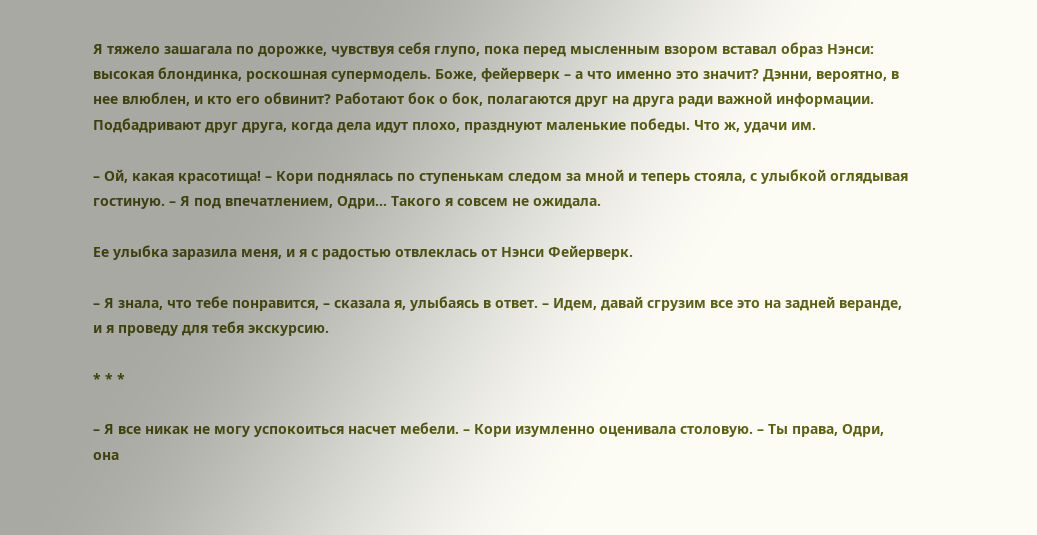Я тяжело зашагала по дорожке, чувствуя себя глупо, пока перед мысленным взором вставал образ Нэнси: высокая блондинка, роскошная супермодель. Боже, фейерверк – а что именно это значит? Дэнни, вероятно, в нее влюблен, и кто его обвинит? Работают бок о бок, полагаются друг на друга ради важной информации. Подбадривают друг друга, когда дела идут плохо, празднуют маленькие победы. Что ж, удачи им.

– Ой, какая красотища! – Кори поднялась по ступенькам следом за мной и теперь стояла, с улыбкой оглядывая гостиную. – Я под впечатлением, Одри… Такого я совсем не ожидала.

Ее улыбка заразила меня, и я с радостью отвлеклась от Нэнси Фейерверк.

– Я знала, что тебе понравится, – сказала я, улыбаясь в ответ. – Идем, давай сгрузим все это на задней веранде, и я проведу для тебя экскурсию.

* * *

– Я все никак не могу успокоиться насчет мебели. – Кори изумленно оценивала столовую. – Ты права, Одри, она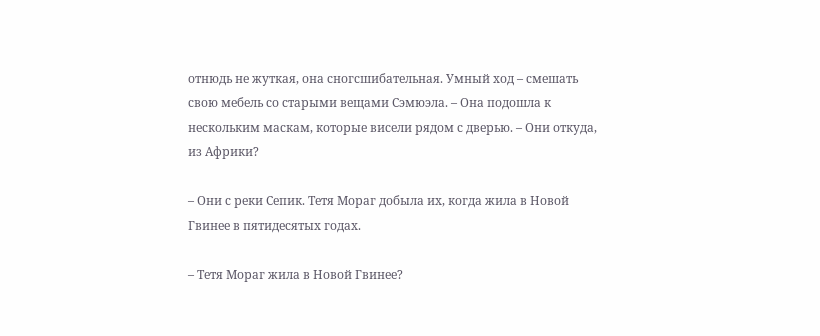отнюдь не жуткая, она сногсшибательная. Умный ход – смешать свою мебель со старыми вещами Сэмюэла. – Она подошла к нескольким маскам, которые висели рядом с дверью. – Они откуда, из Африки?

– Они с реки Сепик. Тетя Мораг добыла их, когда жила в Новой Гвинее в пятидесятых годах.

– Тетя Мораг жила в Новой Гвинее?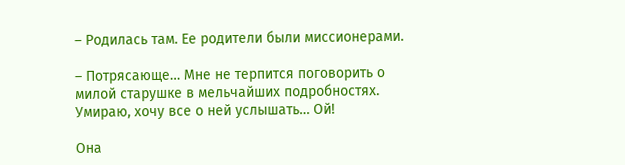– Родилась там. Ее родители были миссионерами.

– Потрясающе… Мне не терпится поговорить о милой старушке в мельчайших подробностях. Умираю, хочу все о ней услышать… Ой!

Она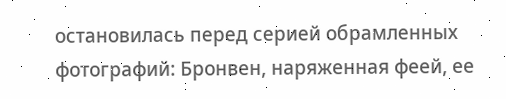остановилась перед серией обрамленных фотографий: Бронвен, наряженная феей, ее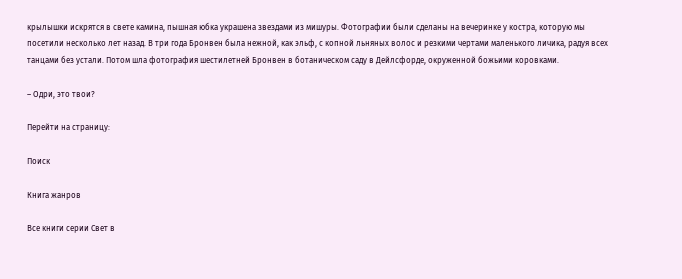крылышки искрятся в свете камина, пышная юбка украшена звездами из мишуры. Фотографии были сделаны на вечеринке у костра, которую мы посетили несколько лет назад. В три года Бронвен была нежной, как эльф, с копной льняных волос и резкими чертами маленького личика, радуя всех танцами без устали. Потом шла фотография шестилетней Бронвен в ботаническом саду в Дейлсфорде, окруженной божьими коровками.

– Одри, это твои?

Перейти на страницу:

Поиск

Книга жанров

Все книги серии Свет в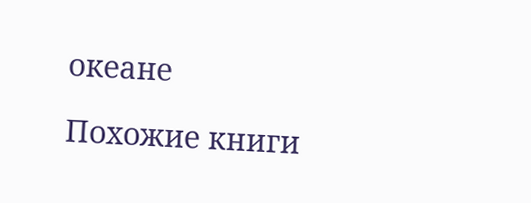океане

Похожие книги